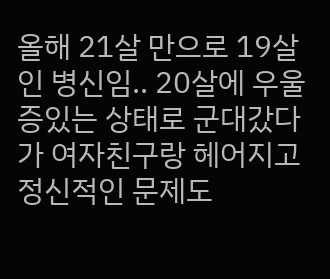올해 21살 만으로 19살인 병신임.. 20살에 우울증있는 상태로 군대갔다가 여자친구랑 헤어지고 정신적인 문제도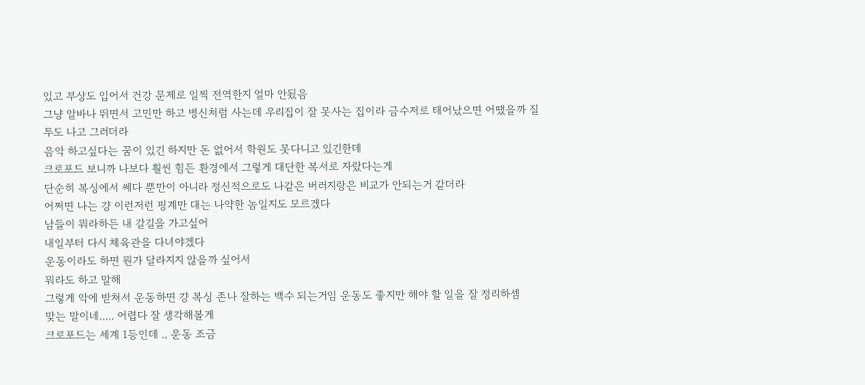있고 부상도 입어서 건강 문제로 일찍 전역한지 얼마 안됬음
그냥 알바나 뛰면서 고민만 하고 병신처럼 사는데 우리집이 잘 못사는 집이라 금수저로 태어났으면 어땠을까 질투도 나고 그러더라
음악 하고싶다는 꿈이 있긴 하지만 돈 없어서 학원도 못다니고 있긴한데
크로포드 보니까 나보다 훨씬 힘든 환경에서 그렇게 대단한 복서로 자랐다는게
단순히 복싱에서 쎄다 뿐만이 아니라 정신적으로도 나같은 버러지랑은 비교가 안되는거 같더라
어쩌면 나는 걍 이런저런 핑계만 대는 나약한 놈일지도 모르겠다
남들이 뭐라하든 내 갈길을 가고싶어
내일부터 다시 체육관을 다녀야겠다
운동이라도 하면 뭔가 달라지지 않을까 싶어서
뭐라도 하고 말해
그렇게 악에 받쳐서 운동하면 걍 복싱 존나 잘하는 백수 되는거임 운동도 좋지만 해야 할 일을 잘 정리하셈
맞는 말이네..... 어렵다 잘 생각해볼게
크로포드는 세계 1등인데 .. 운동 조금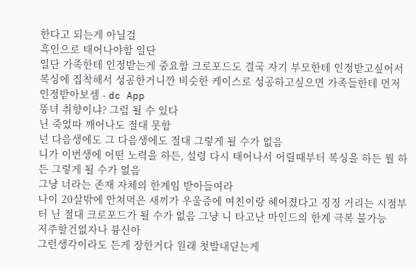한다고 되는게 아닐걸
흑인으로 태어나야함 일단
일단 가족한테 인정받는게 중요함 크로포드도 결국 자기 부모한테 인정받고싶어서 복싱에 집착해서 성공한거니깐 비슷한 케이스로 성공하고싶으면 가족들한테 먼저 인정받아보셈 - dc App
뚱녀 취향이냐? 그럼 될 수 있다
닌 죽었따 깨어나도 절대 못함
넌 다음생에도 그 다음생에도 절대 그렇게 될 수가 없음
니가 이번생에 어떤 노력을 하든, 설령 다시 태어나서 어릴때부터 복싱을 하든 뭘 하든 그렇게 될 수가 없음
그냥 너라는 존재 자체의 한계임 받아들여라
나이 20살밖에 안쳐먹은 새끼가 우울증에 여친이랑 헤어졌다고 징징 거리는 시점부터 닌 절대 크로포드가 될 수가 없음 그냥 니 타고난 마인드의 한계 극복 불가능
저주할건없자나 븅신아
그런생각이라도 든게 장한거다 원래 첫발내딛는게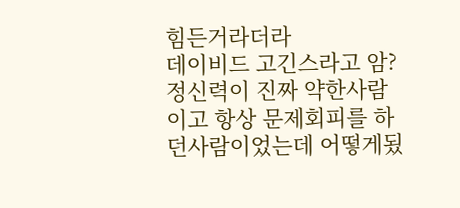힘든거라더라
데이비드 고긴스라고 암? 정신력이 진짜 약한사람이고 항상 문제회피를 하던사람이었는데 어떻게됬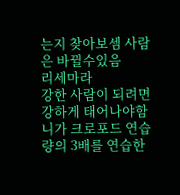는지 찾아보셈 사람은 바뀔수있음
리세마라
강한 사람이 되려면 강하게 태어나야함 니가 크로포드 연습량의 3배를 연습한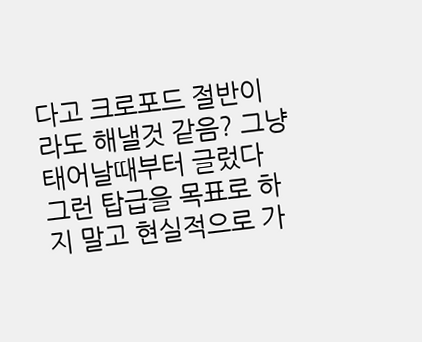다고 크로포드 절반이라도 해낼것 같음? 그냥 태어날때부터 글렀다 그런 탑급을 목표로 하지 말고 현실적으로 가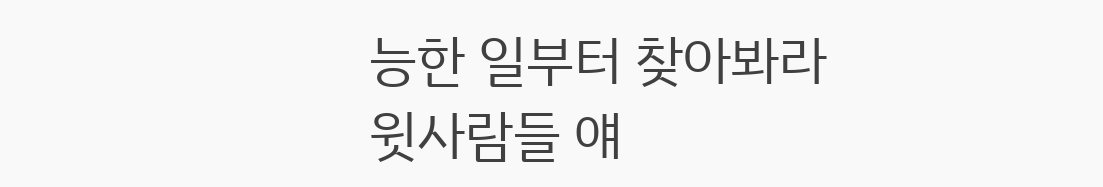능한 일부터 찾아봐라
윗사람들 얘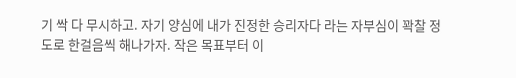기 싹 다 무시하고. 자기 양심에 내가 진정한 승리자다 라는 자부심이 꽉찰 정도로 한걸음씩 해나가자. 작은 목표부터 이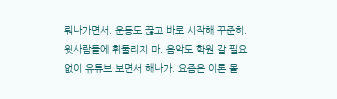뤄나가면서. 운동도 끊고 바로 시작해 꾸준히. 윗사람들에 휘둘리지 마. 음악도 학원 갈 필요없이 유튜브 보면서 해나가. 요즘은 이론 몰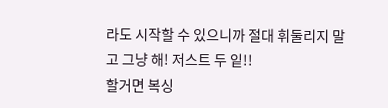라도 시작할 수 있으니까 절대 휘둘리지 말고 그냥 해! 저스트 두 잍!!
할거면 복싱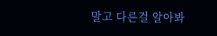말고 다른걸 알아봐